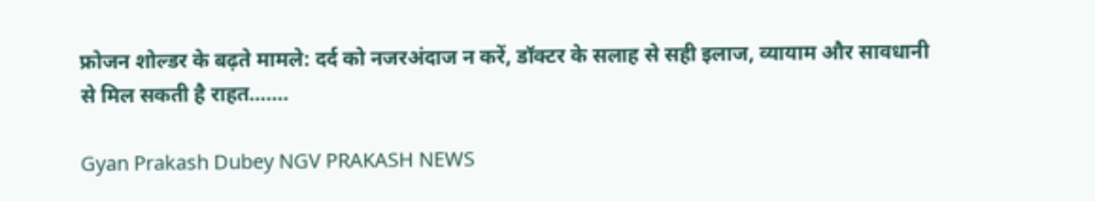फ्रोजन शोल्डर के बढ़ते मामले: दर्द को नजरअंदाज न करें, डॉक्टर के सलाह से सही इलाज, व्यायाम और सावधानी से मिल सकती है राहत…….

Gyan Prakash Dubey NGV PRAKASH NEWS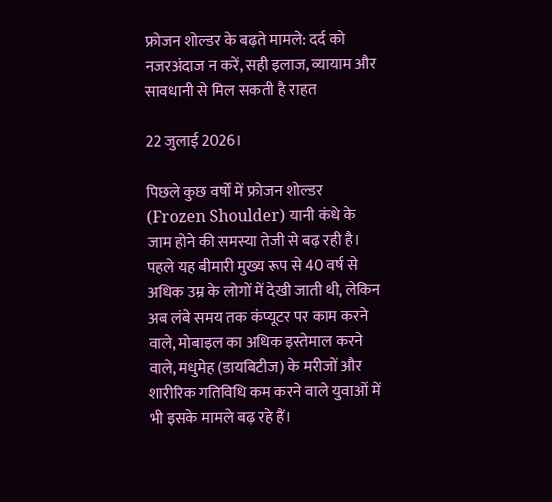फ्रोजन शोल्डर के बढ़ते मामले: दर्द को नजरअंदाज न करें, सही इलाज, व्यायाम और सावधानी से मिल सकती है राहत

22 जुलाई 2026।

पिछले कुछ वर्षों में फ्रोजन शोल्डर (Frozen Shoulder) यानी कंधे के जाम होने की समस्या तेजी से बढ़ रही है। पहले यह बीमारी मुख्य रूप से 40 वर्ष से अधिक उम्र के लोगों में देखी जाती थी, लेकिन अब लंबे समय तक कंप्यूटर पर काम करने वाले, मोबाइल का अधिक इस्तेमाल करने वाले, मधुमेह (डायबिटीज) के मरीजों और शारीरिक गतिविधि कम करने वाले युवाओं में भी इसके मामले बढ़ रहे हैं।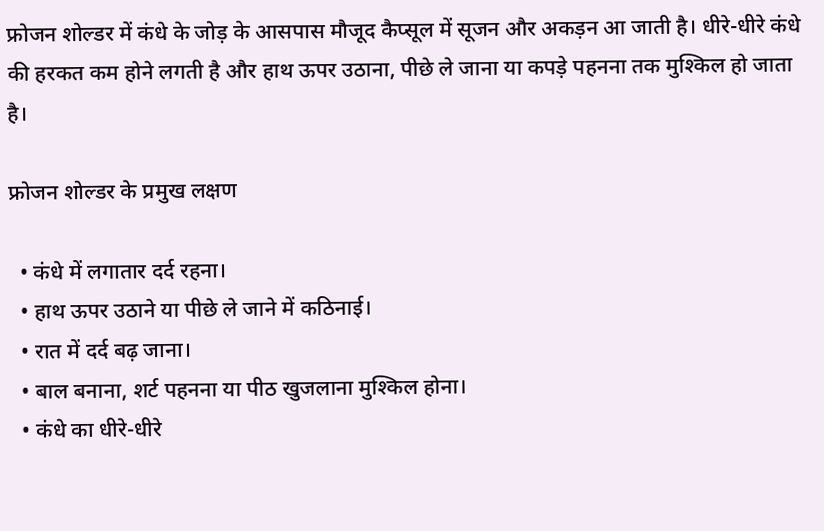फ्रोजन शोल्डर में कंधे के जोड़ के आसपास मौजूद कैप्सूल में सूजन और अकड़न आ जाती है। धीरे-धीरे कंधे की हरकत कम होने लगती है और हाथ ऊपर उठाना, पीछे ले जाना या कपड़े पहनना तक मुश्किल हो जाता है।

फ्रोजन शोल्डर के प्रमुख लक्षण

  • कंधे में लगातार दर्द रहना।
  • हाथ ऊपर उठाने या पीछे ले जाने में कठिनाई।
  • रात में दर्द बढ़ जाना।
  • बाल बनाना, शर्ट पहनना या पीठ खुजलाना मुश्किल होना।
  • कंधे का धीरे-धीरे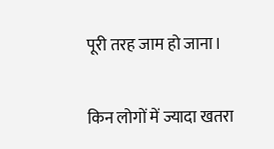पूरी तरह जाम हो जाना।

किन लोगों में ज्यादा खतरा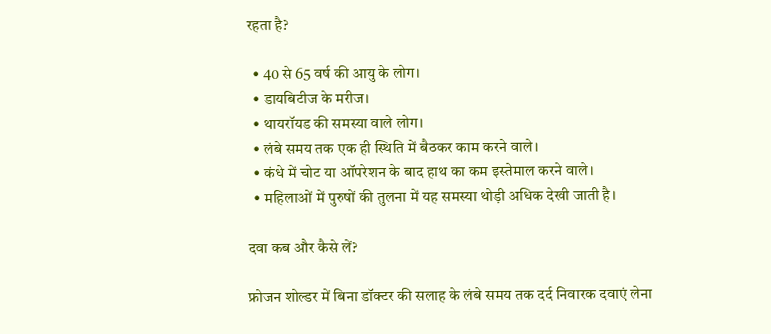रहता है?

  • 40 से 65 वर्ष की आयु के लोग।
  • डायबिटीज के मरीज।
  • थायरॉयड की समस्या वाले लोग।
  • लंबे समय तक एक ही स्थिति में बैठकर काम करने वाले।
  • कंधे में चोट या ऑपरेशन के बाद हाथ का कम इस्तेमाल करने वाले।
  • महिलाओं में पुरुषों की तुलना में यह समस्या थोड़ी अधिक देखी जाती है।

दवा कब और कैसे लें?

फ्रोजन शोल्डर में बिना डॉक्टर की सलाह के लंबे समय तक दर्द निवारक दवाएं लेना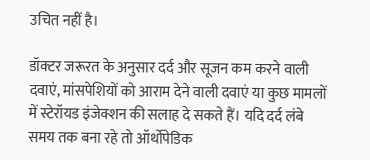उचित नहीं है।

डॉक्टर जरूरत के अनुसार दर्द और सूजन कम करने वाली दवाएं, मांसपेशियों को आराम देने वाली दवाएं या कुछ मामलों में स्टेरॉयड इंजेक्शन की सलाह दे सकते हैं। यदि दर्द लंबे समय तक बना रहे तो ऑर्थोपेडिक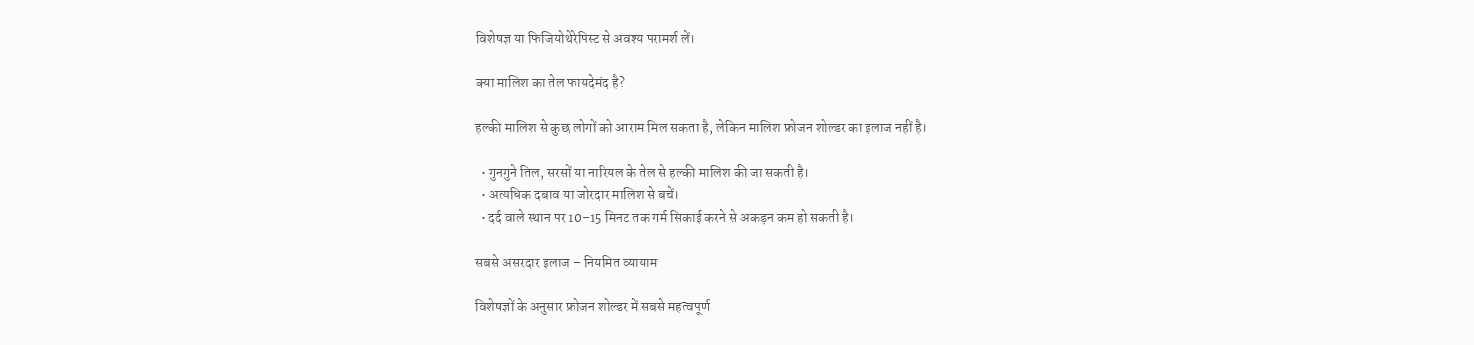विशेषज्ञ या फिजियोथेरेपिस्ट से अवश्य परामर्श लें।

क्या मालिश का तेल फायदेमंद है?

हल्की मालिश से कुछ लोगों को आराम मिल सकता है, लेकिन मालिश फ्रोजन शोल्डर का इलाज नहीं है।

  • गुनगुने तिल, सरसों या नारियल के तेल से हल्की मालिश की जा सकती है।
  • अत्यधिक दबाव या जोरदार मालिश से बचें।
  • दर्द वाले स्थान पर 10–15 मिनट तक गर्म सिकाई करने से अकड़न कम हो सकती है।

सबसे असरदार इलाज – नियमित व्यायाम

विशेषज्ञों के अनुसार फ्रोजन शोल्डर में सबसे महत्वपूर्ण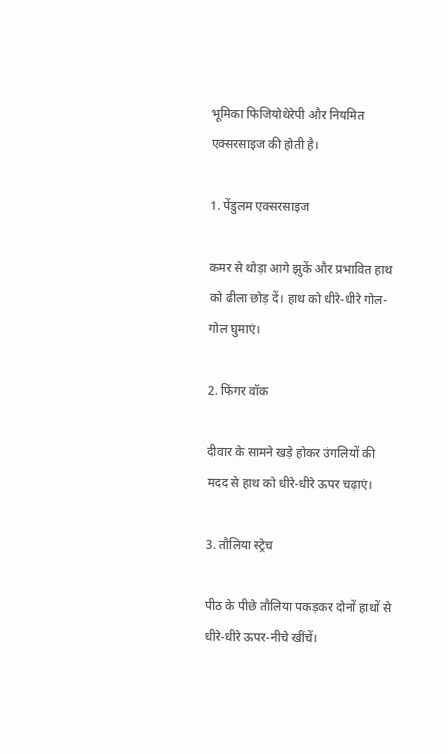भूमिका फिजियोथेरेपी और नियमित एक्सरसाइज की होती है।

1. पेंडुलम एक्सरसाइज

कमर से थोड़ा आगे झुकें और प्रभावित हाथ को ढीला छोड़ दें। हाथ को धीरे-धीरे गोल-गोल घुमाएं।

2. फिंगर वॉक

दीवार के सामने खड़े होकर उंगलियों की मदद से हाथ को धीरे-धीरे ऊपर चढ़ाएं।

3. तौलिया स्ट्रेच

पीठ के पीछे तौलिया पकड़कर दोनों हाथों से धीरे-धीरे ऊपर-नीचे खींचें।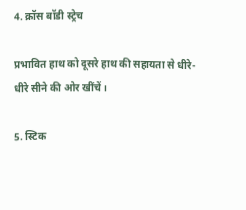4. क्रॉस बॉडी स्ट्रेच

प्रभावित हाथ को दूसरे हाथ की सहायता से धीरे-धीरे सीने की ओर खींचें।

5. स्टिक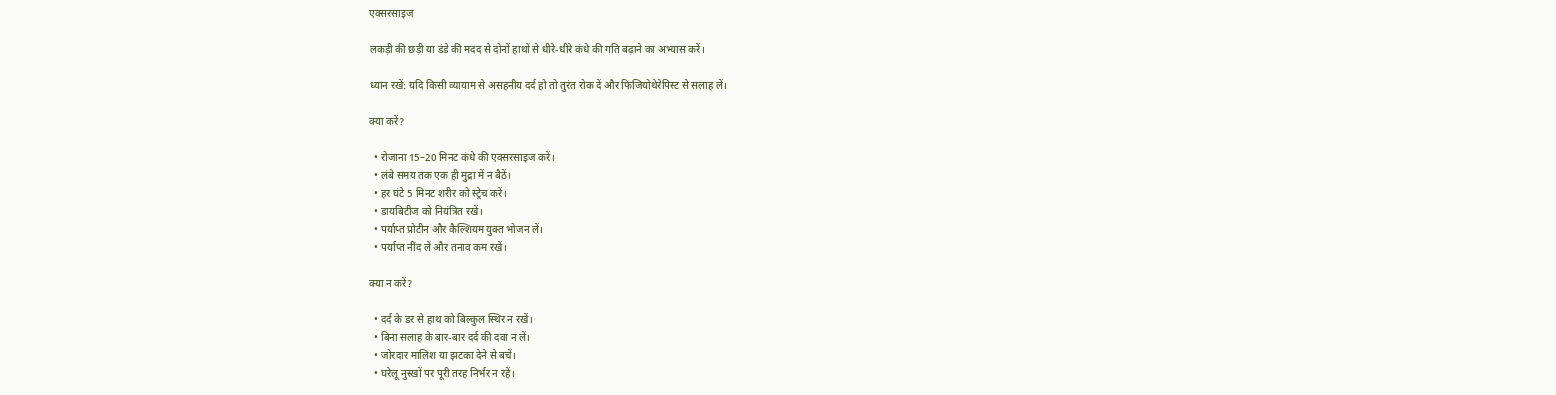एक्सरसाइज

लकड़ी की छड़ी या डंडे की मदद से दोनों हाथों से धीरे-धीरे कंधे की गति बढ़ाने का अभ्यास करें।

ध्यान रखें: यदि किसी व्यायाम से असहनीय दर्द हो तो तुरंत रोक दें और फिजियोथेरेपिस्ट से सलाह लें।

क्या करें?

  • रोजाना 15–20 मिनट कंधे की एक्सरसाइज करें।
  • लंबे समय तक एक ही मुद्रा में न बैठें।
  • हर घंटे 5 मिनट शरीर को स्ट्रेच करें।
  • डायबिटीज को नियंत्रित रखें।
  • पर्याप्त प्रोटीन और कैल्शियम युक्त भोजन लें।
  • पर्याप्त नींद लें और तनाव कम रखें।

क्या न करें?

  • दर्द के डर से हाथ को बिल्कुल स्थिर न रखें।
  • बिना सलाह के बार-बार दर्द की दवा न लें।
  • जोरदार मालिश या झटका देने से बचें।
  • घरेलू नुस्खों पर पूरी तरह निर्भर न रहें।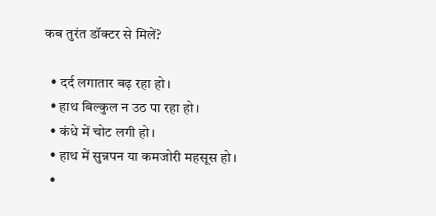कब तुरंत डॉक्टर से मिलें?

  • दर्द लगातार बढ़ रहा हो।
  • हाथ बिल्कुल न उठ पा रहा हो।
  • कंधे में चोट लगी हो।
  • हाथ में सुन्नपन या कमजोरी महसूस हो।
  •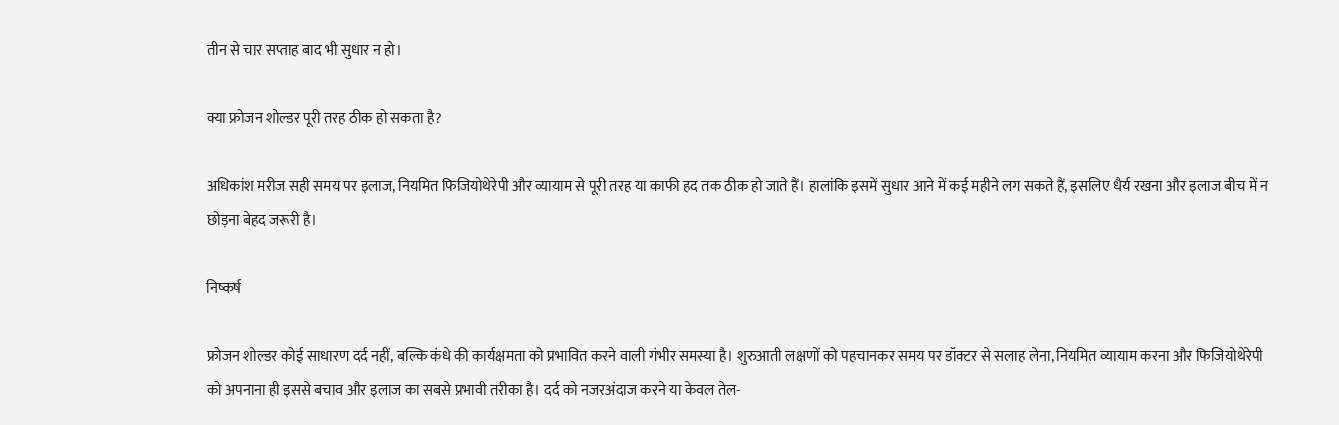तीन से चार सप्ताह बाद भी सुधार न हो।

क्या फ्रोजन शोल्डर पूरी तरह ठीक हो सकता है?

अधिकांश मरीज सही समय पर इलाज, नियमित फिजियोथेरेपी और व्यायाम से पूरी तरह या काफी हद तक ठीक हो जाते हैं। हालांकि इसमें सुधार आने में कई महीने लग सकते हैं, इसलिए धैर्य रखना और इलाज बीच में न छोड़ना बेहद जरूरी है।

निष्कर्ष

फ्रोजन शोल्डर कोई साधारण दर्द नहीं, बल्कि कंधे की कार्यक्षमता को प्रभावित करने वाली गंभीर समस्या है। शुरुआती लक्षणों को पहचानकर समय पर डॉक्टर से सलाह लेना, नियमित व्यायाम करना और फिजियोथेरेपी को अपनाना ही इससे बचाव और इलाज का सबसे प्रभावी तरीका है। दर्द को नजरअंदाज करने या केवल तेल-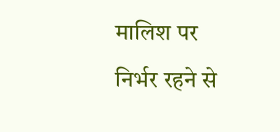मालिश पर निर्भर रहने से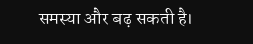समस्या और बढ़ सकती है।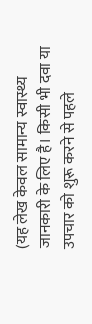(यह लेख केवल सामान्य स्वास्थ्य जानकारी के लिए है। किसी भी दवा या उपचार को शुरू करने से पहले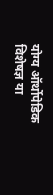योग्य ऑर्थोपेडिक विशेषज्ञ या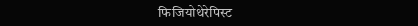फिजियोथेरेपिस्ट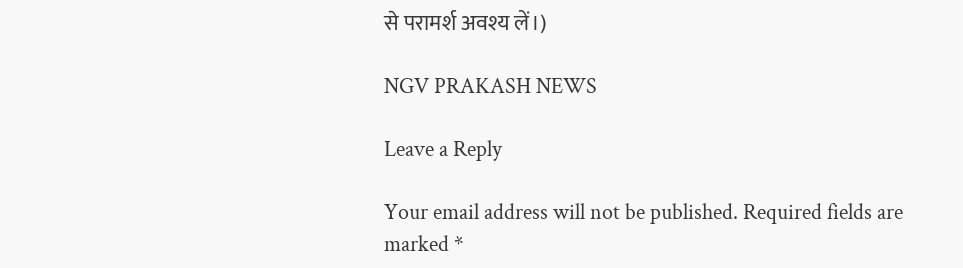से परामर्श अवश्य लें।)

NGV PRAKASH NEWS

Leave a Reply

Your email address will not be published. Required fields are marked *